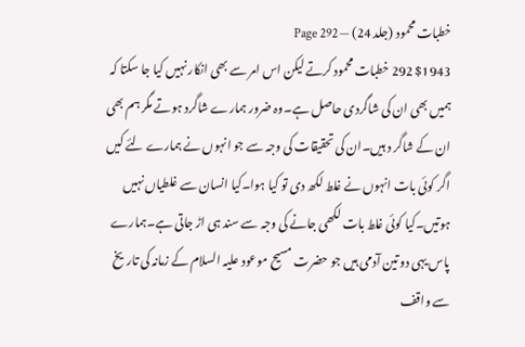خطبات محمود (جلد 24) — Page 292
$1943 292 خطبات محمود کرتے لیکن اس امر سے بھی انکار نہیں کیا جا سکتا کہ ہمیں بھی ان کی شاگردی حاصل ہے۔وہ ضرور ہمارے شاگرد ہوتے مگر ہم بھی ان کے شاگر د ہیں۔ان کی تحقیقات کی وجہ سے جو انہوں نے ہمارے لئے کیں اگر کوئی بات انہوں نے غلط لکھ دی تو کیا ہوا۔کیا انسان سے غلطیاں نہیں ہوتیں۔کیا کوئی غلط بات لکھی جانے کی وجہ سے سند ہی اڑ جاتی ہے۔ہمارے پاس یہی دو تین آدمی ہیں جو حضرت مسیح موعود علیہ السلام کے زمانہ کی تاریخ سے واقف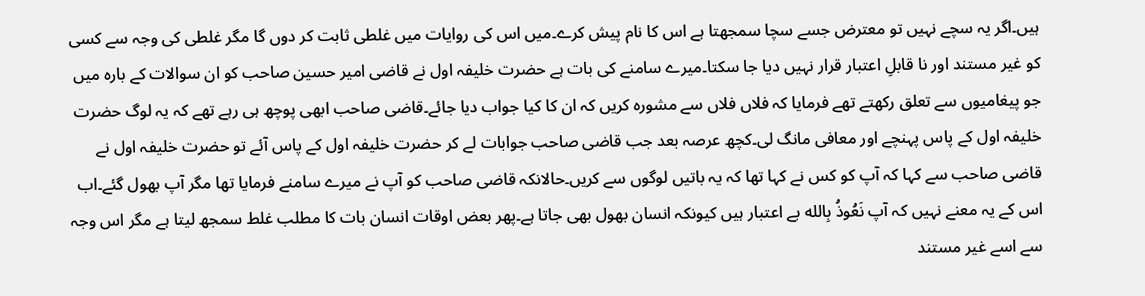ہیں۔اگر یہ سچے نہیں تو معترض جسے سچا سمجھتا ہے اس کا نام پیش کرے۔میں اس کی روایات میں غلطی ثابت کر دوں گا مگر غلطی کی وجہ سے کسی کو غیر مستند اور نا قابلِ اعتبار قرار نہیں دیا جا سکتا۔میرے سامنے کی بات ہے حضرت خلیفہ اول نے قاضی امیر حسین صاحب کو ان سوالات کے بارہ میں جو پیغامیوں سے تعلق رکھتے تھے فرمایا کہ فلاں فلاں سے مشورہ کریں کہ ان کا کیا جواب دیا جائے۔قاضی صاحب ابھی پوچھ ہی رہے تھے کہ یہ لوگ حضرت خلیفہ اول کے پاس پہنچے اور معافی مانگ لی۔کچھ عرصہ بعد جب قاضی صاحب جوابات لے کر حضرت خلیفہ اول کے پاس آئے تو حضرت خلیفہ اول نے قاضی صاحب سے کہا کہ آپ کو کس نے کہا تھا کہ یہ باتیں لوگوں سے کریں۔حالانکہ قاضی صاحب کو آپ نے میرے سامنے فرمایا تھا مگر آپ بھول گئے۔اب اس کے یہ معنے نہیں کہ آپ نَعُوذُ بِالله بے اعتبار ہیں کیونکہ انسان بھول بھی جاتا ہے۔پھر بعض اوقات انسان بات کا مطلب غلط سمجھ لیتا ہے مگر اس وجہ سے اسے غیر مستند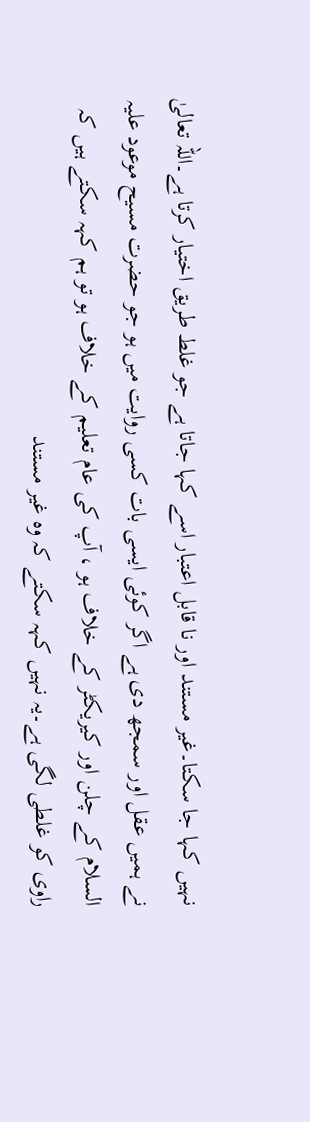نہیں کہا جا سکتا۔غیر مستند اور نا قابل اعتبار اسے کہا جاتا ہے جو غلط طریق اختیار کرتا ہے۔اللہ تعالیٰ نے ہمیں عقل اور سمجھ دی ہے اگر کوئی ایسی بات کسی روایت میں ہو جو حضرت مسیح موعود علیہ السلام کے چلن اور کیریکٹر کے خلاف ہو ، آپ کی عام تعلیم کے خلاف ہو تو ہم کہہ سکتے ہیں کہ راوی کو غلطی لگی ہے۔یہ نہیں کہہ سکتے کہ وہ غیر مستند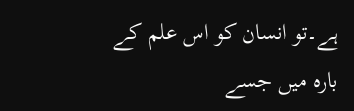ہے۔تو انسان کو اس علم کے بارہ میں جسے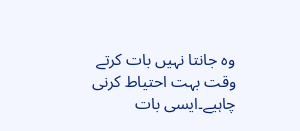وہ جانتا نہیں بات کرتے وقت بہت احتیاط کرنی چاہیے۔ایسی بات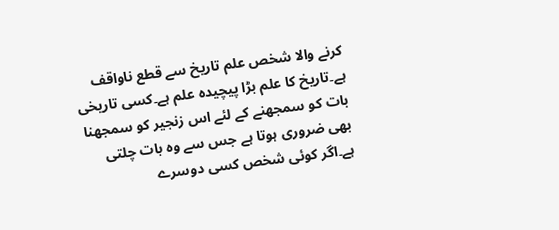کرنے والا شخص علم تاریخ سے قطع ناواقف ہے۔تاریخ کا علم بڑا پیچیدہ علم ہے۔کسی تاریخی بات کو سمجھنے کے لئے اس زنجیر کو سمجھنا بھی ضروری ہوتا ہے جس سے وہ بات چلتی ہے۔اگر کوئی شخص کسی دوسرے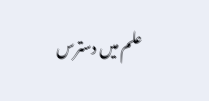علم میں دسترس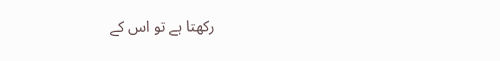رکھتا ہے تو اس کے